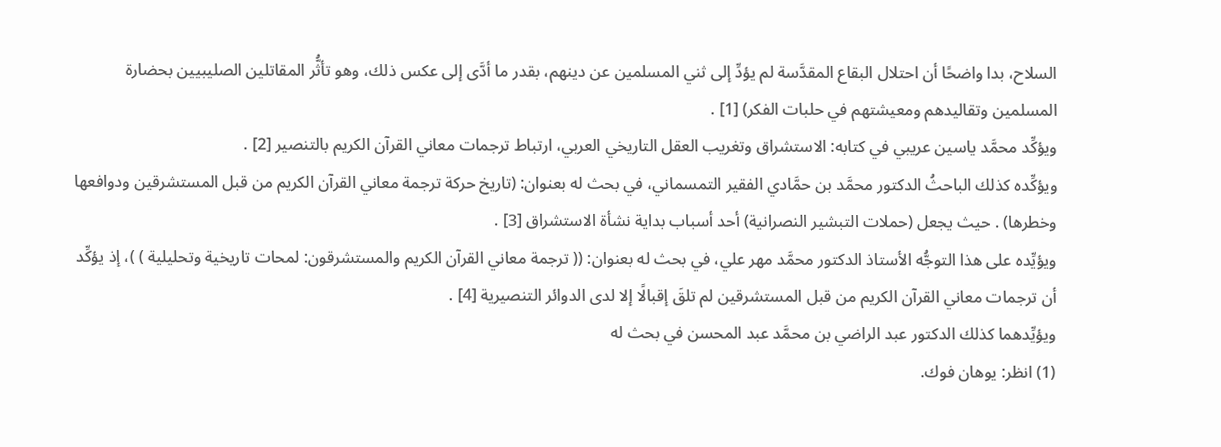السلاح، بدا واضحًا أن احتلال البقاع المقدَّسة لم يؤدِّ إلى ثني المسلمين عن دينهم، بقدر ما أدَّى إلى عكس ذلك، وهو تأثُّر المقاتلين الصليبيين بحضارة المسلمين وتقاليدهم ومعيشتهم في حلبات الفكر) [1] .
ويؤكِّد محمَّد ياسين عريبي في كتابه: الاستشراق وتغريب العقل التاريخي العربي، ارتباط ترجمات معاني القرآن الكريم بالتنصير [2] .
ويؤكِّده كذلك الباحثُ الدكتور محمَّد بن حمَّادي الفقير التمسماني، في بحث له بعنوان: (تاريخ حركة ترجمة معاني القرآن الكريم من قبل المستشرقين ودوافعها وخطرها) . حيث يجعل (حملات التبشير النصرانية) أحد أسباب بداية نشأة الاستشراق [3] .
ويؤيِّده على هذا التوجُّه الأستاذ الدكتور محمَّد مهر علي، في بحث له بعنوان: (( ترجمة معاني القرآن الكريم والمستشرقون: لمحات تاريخية وتحليلية ) )، إذ يؤكِّد أن ترجمات معاني القرآن الكريم من قبل المستشرقين لم تلقَ إقبالًا إلا لدى الدوائر التنصيرية [4] .
ويؤيِّدهما كذلك الدكتور عبد الراضي بن محمَّد عبد المحسن في بحث له
(1) انظر: يوهان فوك.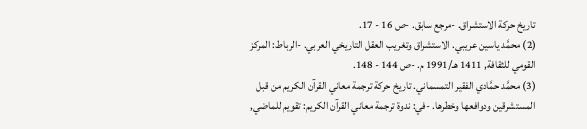تاريخ حركة الاستشراق. -مرجع سابق. -ص 16 - 17.
(2) محمَّد ياسين عريبي. الاستشراق وتغريب العقل التاريخي العربي. -الرباط: المركز القومي للثقافة, 1411 هـ/1991 م. -ص 144 - 148.
(3) محمَّد حمَّادي الفقير التمسماني. تاريخ حركة ترجمة معاني القرآن الكريم من قبل المستشرقين ودوافعها وخطرها. -في: ندوة ترجمة معاني القرآن الكريم: تقويم للماضي,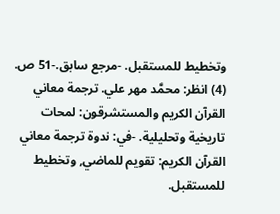وتخطيط للمستقبل. -مرجع سابق.-51 ص.
(4) انظر: محمَّد مهر علي. ترجمة معاني القرآن الكريم والمستشرقون: لمحات تاريخية وتحليلية. -في: ندوة ترجمة معاني القرآن الكريم: تقويم للماضي, وتخطيط للمستقبل.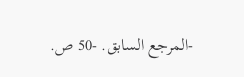-المرجع السابق. -50 ص.